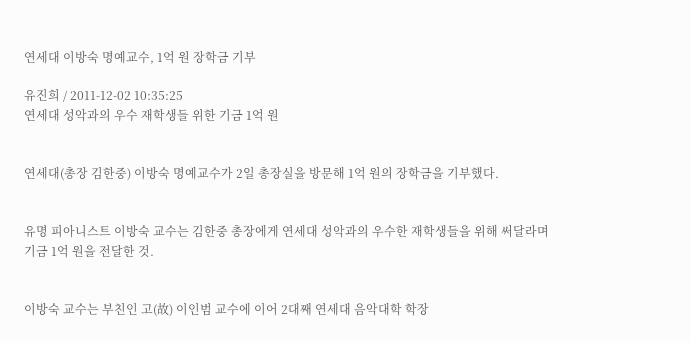연세대 이방숙 명예교수, 1억 원 장학금 기부

유진희 / 2011-12-02 10:35:25
연세대 성악과의 우수 재학생들 위한 기금 1억 원


연세대(총장 김한중) 이방숙 명예교수가 2일 총장실을 방문해 1억 원의 장학금을 기부했다.


유명 피아니스트 이방숙 교수는 김한중 총장에게 연세대 성악과의 우수한 재학생들을 위해 써달라며 기금 1억 원을 전달한 것.


이방숙 교수는 부친인 고(故) 이인범 교수에 이어 2대째 연세대 음악대학 학장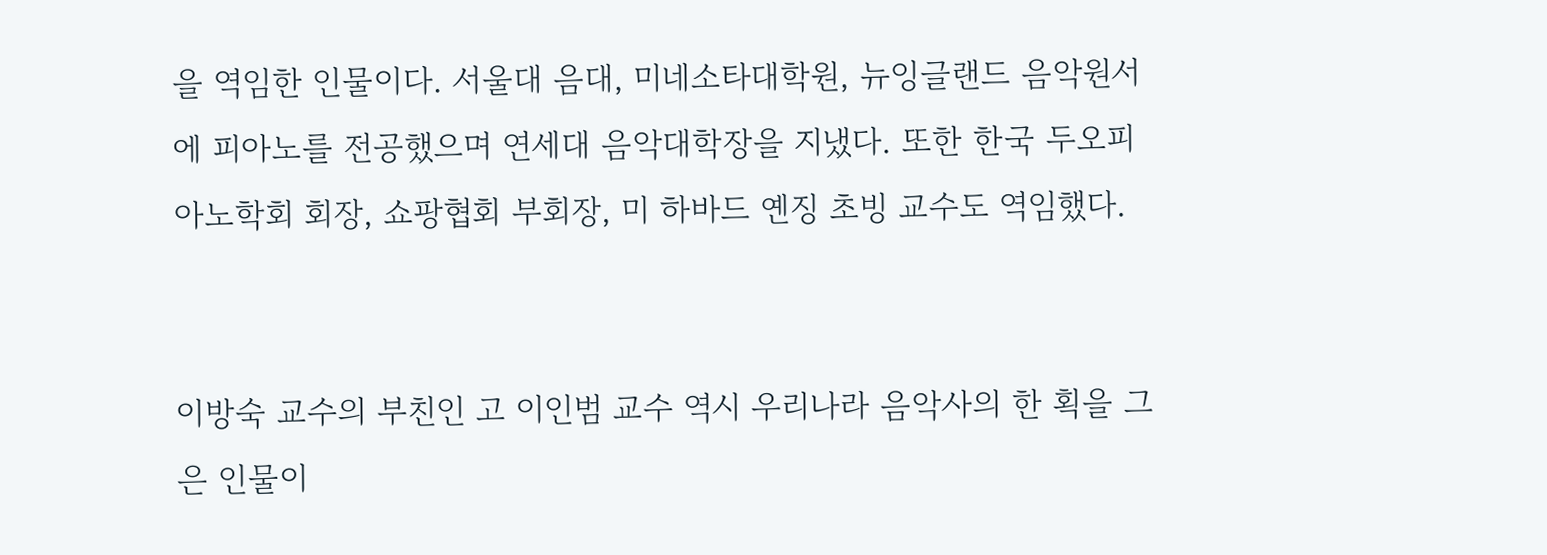을 역임한 인물이다. 서울대 음대, 미네소타대학원, 뉴잉글랜드 음악원서에 피아노를 전공했으며 연세대 음악대학장을 지냈다. 또한 한국 두오피아노학회 회장, 쇼팡협회 부회장, 미 하바드 옌징 초빙 교수도 역임했다.


이방숙 교수의 부친인 고 이인범 교수 역시 우리나라 음악사의 한 획을 그은 인물이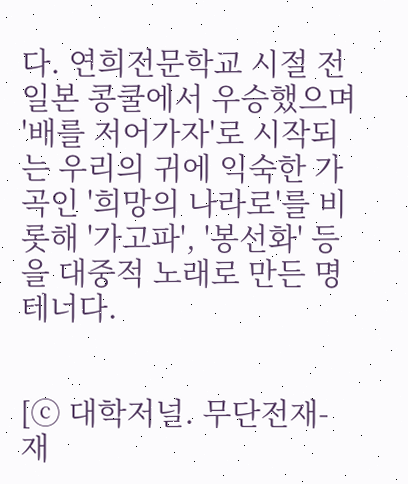다. 연희전문학교 시절 전 일본 콩쿨에서 우승했으며 '배를 저어가자'로 시작되는 우리의 귀에 익숙한 가곡인 '희망의 나라로'를 비롯해 '가고파', '봉선화' 등을 대중적 노래로 만든 명테너다.


[ⓒ 대학저널. 무단전재-재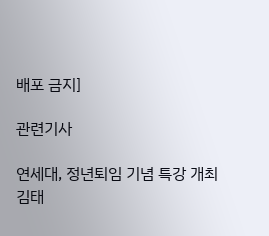배포 금지]

관련기사

연세대, 정년퇴임 기념 특강 개최
김태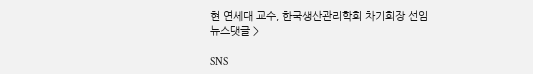현 연세대 교수, 한국생산관리학회 차기회장 선임
뉴스댓글 >

SNS